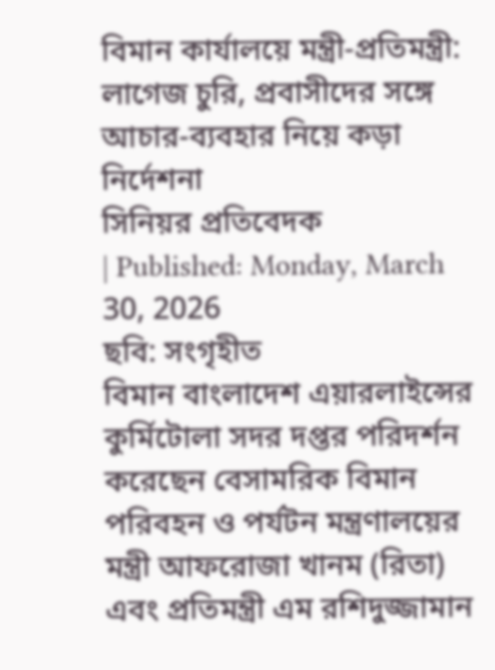বিমান কার্যালয়ে মন্ত্রী-প্রতিমন্ত্রী:
লাগেজ চুরি, প্রবাসীদের সঙ্গে আচার-ব্যবহার নিয়ে কড়া নির্দেশনা
সিনিয়র প্রতিবেদক
| Published: Monday, March 30, 2026
ছবি: সংগৃহীত
বিমান বাংলাদেশ এয়ারলাইন্সের কুর্মিটোলা সদর দপ্তর পরিদর্শন করেছেন বেসামরিক বিমান পরিবহন ও পর্যটন মন্ত্রণালয়ের মন্ত্রী আফরোজা খানম (রিতা) এবং প্রতিমন্ত্রী এম রশিদুজ্জামান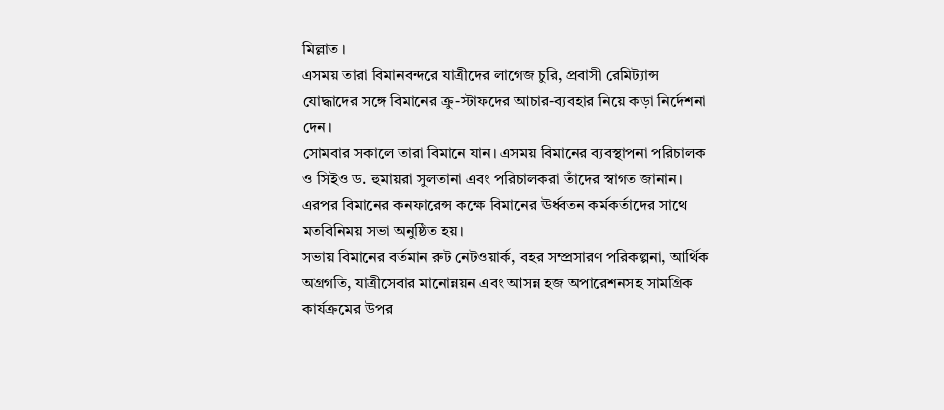মিল্লাত ।
এসময় তারা বিমানবন্দরে যাত্রীদের লাগেজ চুরি, প্রবাসী রেমিট্যান্স যোদ্ধাদের সঙ্গে বিমানের ক্রু-স্টাফদের আচার-ব্যবহার নিয়ে কড়া নির্দেশনা দেন।
সোমবার সকালে তারা বিমানে যান। এসময় বিমানের ব্যবস্থাপনা পরিচালক ও সিইও ড. হুমায়রা সুলতানা এবং পরিচালকরা তাঁদের স্বাগত জানান। এরপর বিমানের কনফারেন্স কক্ষে বিমানের ঊর্ধ্বতন কর্মকর্তাদের সাথে মতবিনিময় সভা অনুষ্ঠিত হয়।
সভায় বিমানের বর্তমান রুট নেটওয়ার্ক, বহর সম্প্রসারণ পরিকল্পনা, আর্থিক অগ্রগতি, যাত্রীসেবার মানোন্নয়ন এবং আসন্ন হজ অপারেশনসহ সামগ্রিক কার্যক্রমের উপর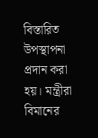বিস্তারিত উপস্থাপনা প্রদান করা হয়। মন্ত্রীরা বিমানের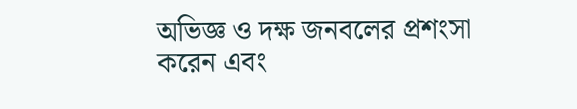অভিজ্ঞ ও দক্ষ জনবলের প্রশংসা করেন এবং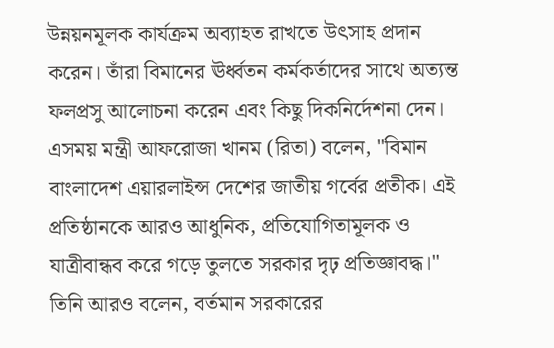উন্নয়নমূলক কার্যক্রম অব্যাহত রাখতে উৎসাহ প্রদান করেন। তাঁরা বিমানের ঊর্ধ্বতন কর্মকর্তাদের সাথে অত্যন্ত ফলপ্রসু আলোচনা করেন এবং কিছু দিকনির্দেশনা দেন।
এসময় মন্ত্রী আফরোজা খানম (রিতা) বলেন, "বিমান বাংলাদেশ এয়ারলাইন্স দেশের জাতীয় গর্বের প্রতীক। এই প্রতিষ্ঠানকে আরও আধুনিক, প্রতিযোগিতামূলক ও যাত্রীবান্ধব করে গড়ে তুলতে সরকার দৃঢ় প্রতিজ্ঞাবদ্ধ।"
তিনি আরও বলেন, বর্তমান সরকারের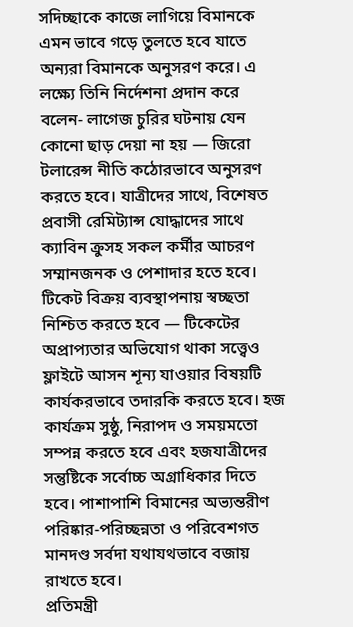সদিচ্ছাকে কাজে লাগিয়ে বিমানকে এমন ভাবে গড়ে তুলতে হবে যাতে অন্যরা বিমানকে অনুসরণ করে। এ লক্ষ্যে তিনি নির্দেশনা প্রদান করে বলেন- লাগেজ চুরির ঘটনায় যেন কোনো ছাড় দেয়া না হয় — জিরো টলারেন্স নীতি কঠোরভাবে অনুসরণ করতে হবে। যাত্রীদের সাথে, বিশেষত প্রবাসী রেমিট্যান্স যোদ্ধাদের সাথে ক্যাবিন ক্রুসহ সকল কর্মীর আচরণ সম্মানজনক ও পেশাদার হতে হবে। টিকেট বিক্রয় ব্যবস্থাপনায় স্বচ্ছতা নিশ্চিত করতে হবে — টিকেটের অপ্রাপ্যতার অভিযোগ থাকা সত্ত্বেও ফ্লাইটে আসন শূন্য যাওয়ার বিষয়টি কার্যকরভাবে তদারকি করতে হবে। হজ কার্যক্রম সুষ্ঠু, নিরাপদ ও সময়মতো সম্পন্ন করতে হবে এবং হজযাত্রীদের সন্তুষ্টিকে সর্বোচ্চ অগ্রাধিকার দিতে হবে। পাশাপাশি বিমানের অভ্যন্তরীণ পরিষ্কার-পরিচ্ছন্নতা ও পরিবেশগত মানদণ্ড সর্বদা যথাযথভাবে বজায় রাখতে হবে।
প্রতিমন্ত্রী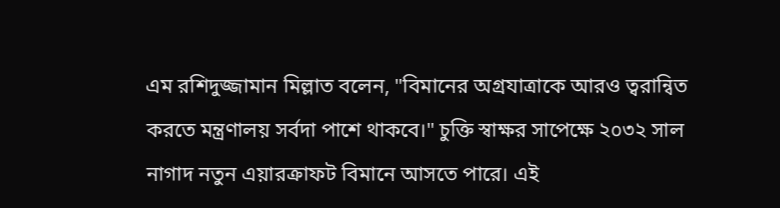এম রশিদুজ্জামান মিল্লাত বলেন, "বিমানের অগ্রযাত্রাকে আরও ত্বরান্বিত করতে মন্ত্রণালয় সর্বদা পাশে থাকবে।" চুক্তি স্বাক্ষর সাপেক্ষে ২০৩২ সাল নাগাদ নতুন এয়ারক্রাফট বিমানে আসতে পারে। এই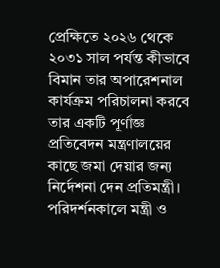প্রেক্ষিতে ২০২৬ থেকে ২০৩১ সাল পর্যন্ত কীভাবে বিমান তার অপারেশনাল কার্যক্রম পরিচালনা করবে তার একটি পূর্ণাজ্ঞ প্রতিবেদন মন্ত্রণালয়ের কাছে জমা দেয়ার জন্য নির্দেশনা দেন প্রতিমন্ত্রী।
পরিদর্শনকালে মন্ত্রী ও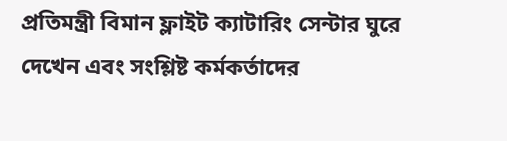প্রতিমন্ত্রী বিমান ফ্লাইট ক্যাটারিং সেন্টার ঘুরে দেখেন এবং সংশ্লিষ্ট কর্মকর্তাদের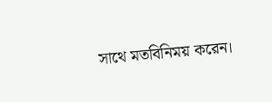সাথে মতবিনিময় করেন।